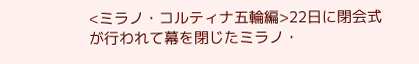<ミラノ・コルティナ五輪編>22日に閉会式が行われて幕を閉じたミラノ・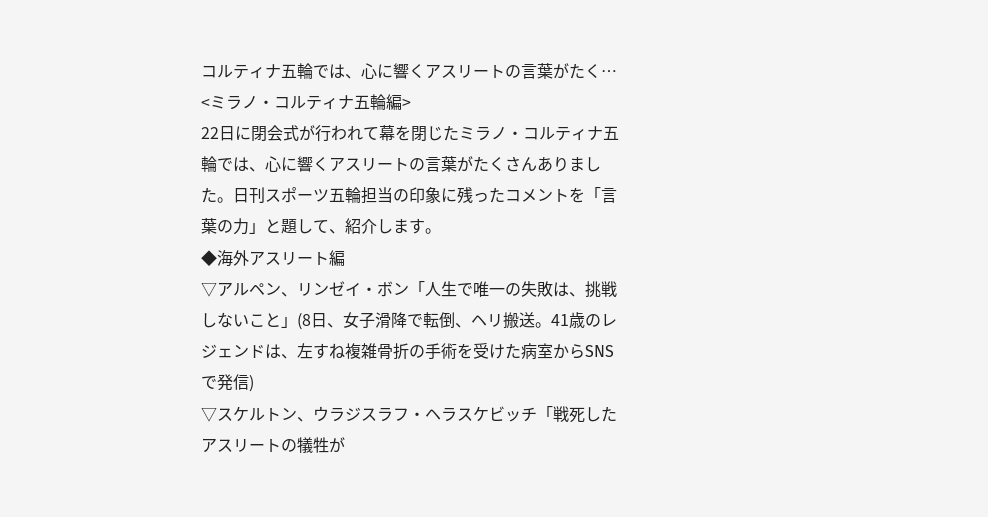コルティナ五輪では、心に響くアスリートの言葉がたく…
<ミラノ・コルティナ五輪編>
22日に閉会式が行われて幕を閉じたミラノ・コルティナ五輪では、心に響くアスリートの言葉がたくさんありました。日刊スポーツ五輪担当の印象に残ったコメントを「言葉の力」と題して、紹介します。
◆海外アスリート編
▽アルペン、リンゼイ・ボン「人生で唯一の失敗は、挑戦しないこと」(8日、女子滑降で転倒、ヘリ搬送。41歳のレジェンドは、左すね複雑骨折の手術を受けた病室からSNSで発信)
▽スケルトン、ウラジスラフ・ヘラスケビッチ「戦死したアスリートの犠牲が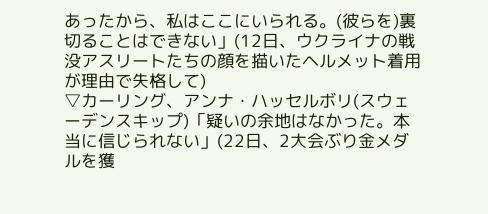あったから、私はここにいられる。(彼らを)裏切ることはできない」(12日、ウクライナの戦没アスリートたちの顔を描いたヘルメット着用が理由で失格して)
▽カーリング、アンナ・ハッセルボリ(スウェーデンスキップ)「疑いの余地はなかった。本当に信じられない」(22日、2大会ぶり金メダルを獲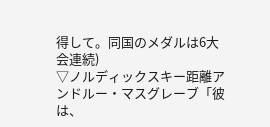得して。同国のメダルは6大会連続)
▽ノルディックスキー距離アンドルー・マスグレーブ「彼は、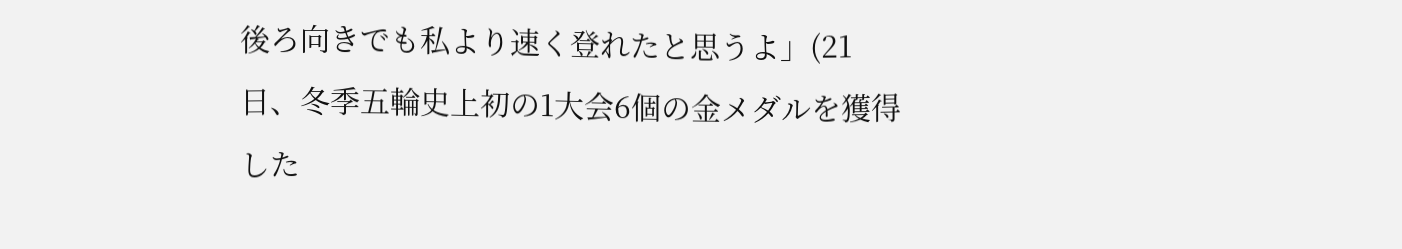後ろ向きでも私より速く登れたと思うよ」(21日、冬季五輪史上初の1大会6個の金メダルを獲得した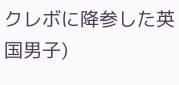クレボに降参した英国男子)